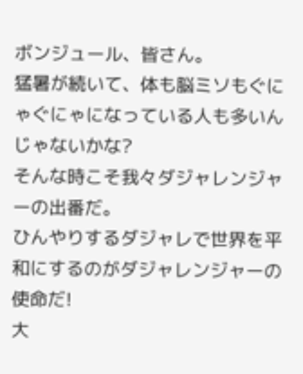ボンジュール、皆さん。
猛暑が続いて、体も脳ミソもぐにゃぐにゃになっている人も多いんじゃないかな?
そんな時こそ我々ダジャレンジャーの出番だ。
ひんやりするダジャレで世界を平和にするのがダジャレンジャーの使命だ!
大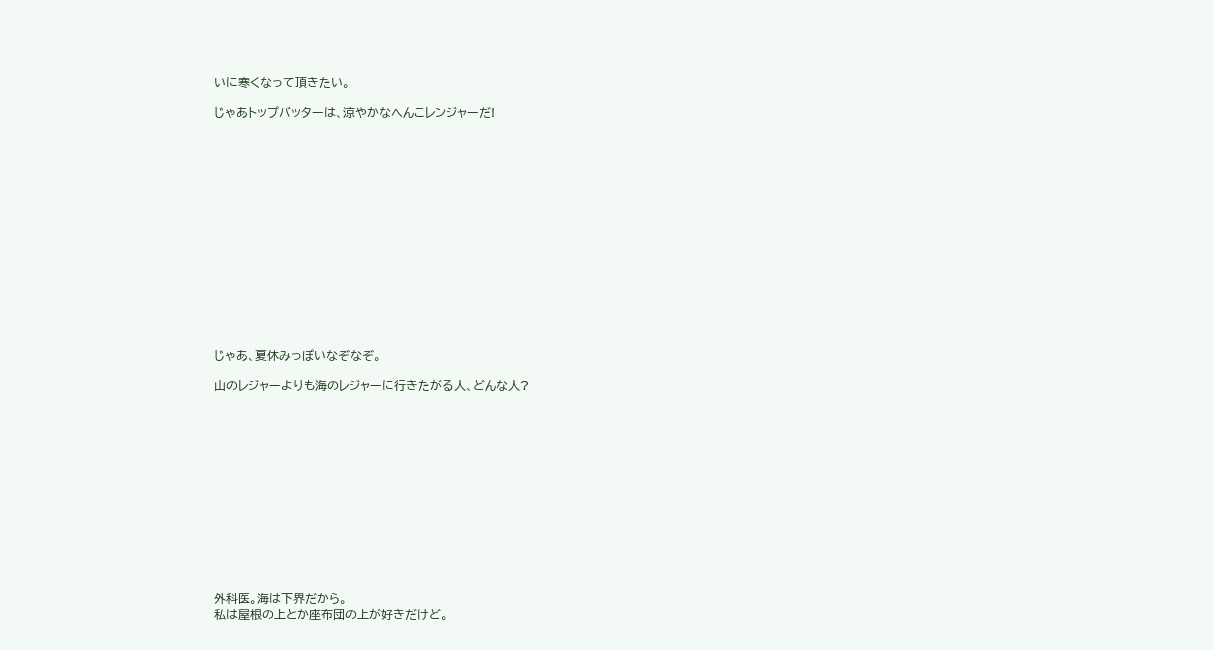いに寒くなって頂きたい。

じゃあトップバッターは、涼やかなへんこレンジャーだ!















じゃあ、夏休みっぽいなぞなぞ。

山のレジャーよりも海のレジャーに行きたがる人、どんな人?













外科医。海は下界だから。
私は屋根の上とか座布団の上が好きだけど。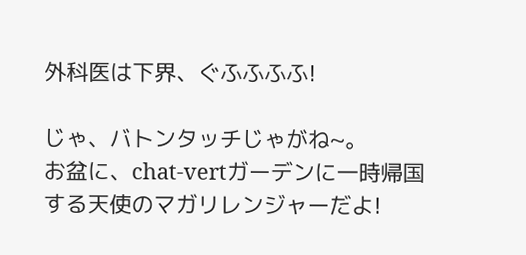外科医は下界、ぐふふふふ!

じゃ、バトンタッチじゃがね~。
お盆に、chat-vertガーデンに一時帰国する天使のマガリレンジャーだよ!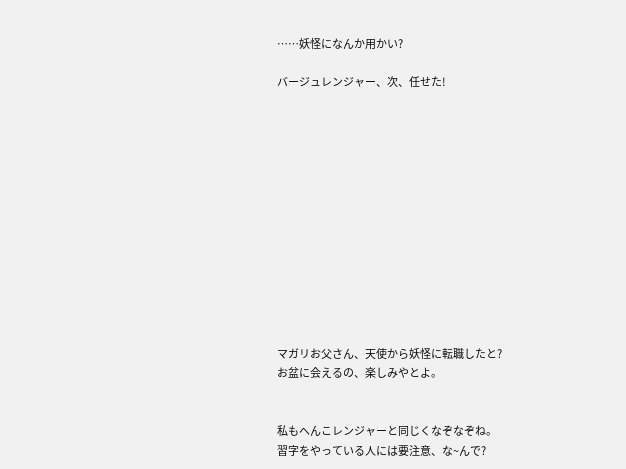……妖怪になんか用かい?

バージュレンジャー、次、任せた!













マガリお父さん、天使から妖怪に転職したと?
お盆に会えるの、楽しみやとよ。


私もへんこレンジャーと同じくなぞなぞね。
習字をやっている人には要注意、な~んで?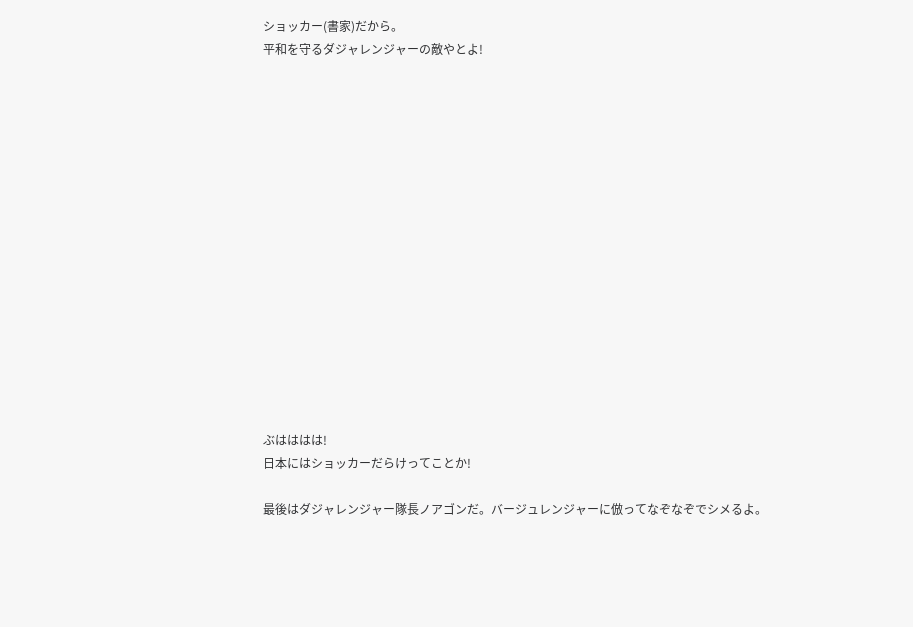ショッカー(書家)だから。
平和を守るダジャレンジャーの敵やとよ!
















ぶはははは!
日本にはショッカーだらけってことか!

最後はダジャレンジャー隊長ノアゴンだ。バージュレンジャーに倣ってなぞなぞでシメるよ。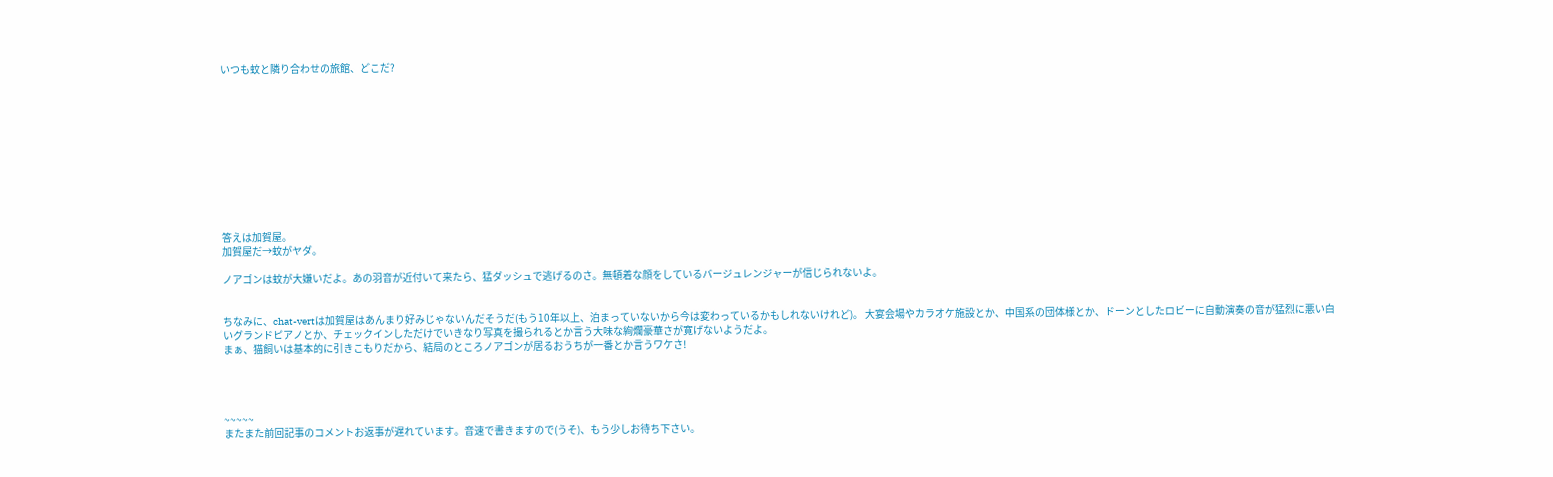いつも蚊と隣り合わせの旅館、どこだ?











答えは加賀屋。
加賀屋だ→蚊がヤダ。

ノアゴンは蚊が大嫌いだよ。あの羽音が近付いて来たら、猛ダッシュで逃げるのさ。無頓着な顔をしているバージュレンジャーが信じられないよ。


ちなみに、chat-vertは加賀屋はあんまり好みじゃないんだそうだ(もう10年以上、泊まっていないから今は変わっているかもしれないけれど)。 大宴会場やカラオケ施設とか、中国系の団体様とか、ドーンとしたロビーに自動演奏の音が猛烈に悪い白いグランドピアノとか、チェックインしただけでいきなり写真を撮られるとか言う大味な絢爛豪華さが寛げないようだよ。
まぁ、猫飼いは基本的に引きこもりだから、結局のところノアゴンが居るおうちが一番とか言うワケさ!




~~~~~
またまた前回記事のコメントお返事が遅れています。音速で書きますので(うそ)、もう少しお待ち下さい。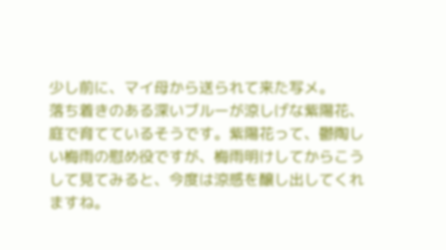少し前に、マイ母から送られて来た写メ。
落ち着きのある深いブルーが涼しげな紫陽花、庭で育てているそうです。紫陽花って、鬱陶しい梅雨の慰め役ですが、梅雨明けしてからこうして見てみると、今度は涼感を醸し出してくれますね。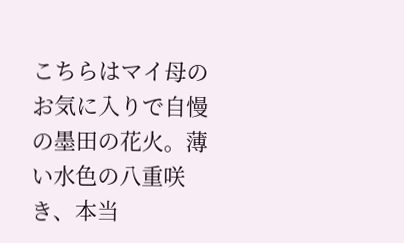こちらはマイ母のお気に入りで自慢の墨田の花火。薄い水色の八重咲き、本当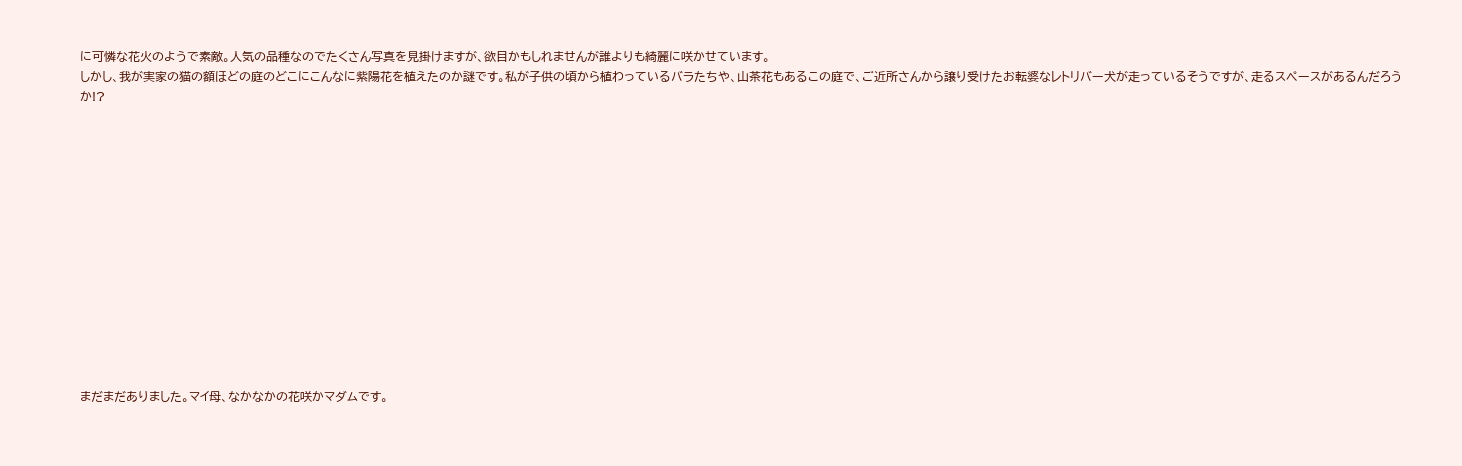に可憐な花火のようで素敵。人気の品種なのでたくさん写真を見掛けますが、欲目かもしれませんが誰よりも綺麗に咲かせています。
しかし、我が実家の猫の額ほどの庭のどこにこんなに紫陽花を植えたのか謎です。私が子供の頃から植わっているバラたちや、山茶花もあるこの庭で、ご近所さんから譲り受けたお転婆なレトリバー犬が走っているそうですが、走るスペースがあるんだろうか!?














まだまだありました。マイ母、なかなかの花咲かマダムです。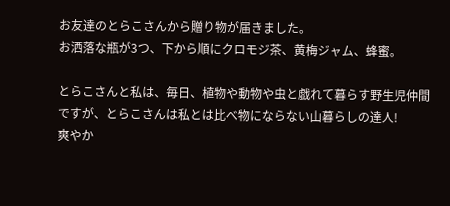お友達のとらこさんから贈り物が届きました。
お洒落な瓶が3つ、下から順にクロモジ茶、黄梅ジャム、蜂蜜。

とらこさんと私は、毎日、植物や動物や虫と戯れて暮らす野生児仲間ですが、とらこさんは私とは比べ物にならない山暮らしの達人!
爽やか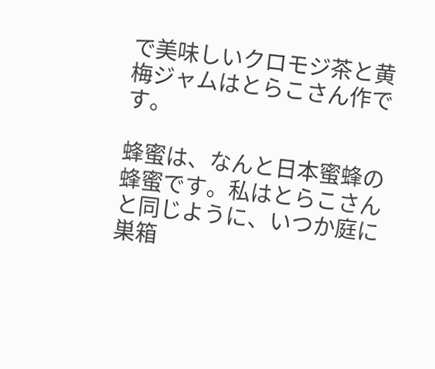で美味しいクロモジ茶と黄梅ジャムはとらこさん作です。

蜂蜜は、なんと日本蜜蜂の蜂蜜です。私はとらこさんと同じように、いつか庭に巣箱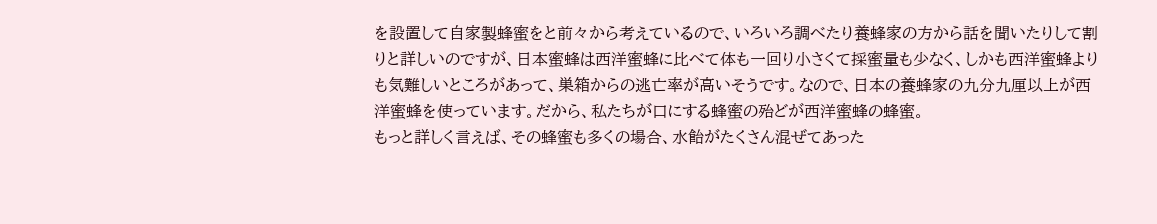を設置して自家製蜂蜜をと前々から考えているので、いろいろ調べたり養蜂家の方から話を聞いたりして割りと詳しいのですが、日本蜜蜂は西洋蜜蜂に比べて体も一回り小さくて採蜜量も少なく、しかも西洋蜜蜂よりも気難しいところがあって、巣箱からの逃亡率が高いそうです。なので、日本の養蜂家の九分九厘以上が西洋蜜蜂を使っています。だから、私たちが口にする蜂蜜の殆どが西洋蜜蜂の蜂蜜。
もっと詳しく言えば、その蜂蜜も多くの場合、水飴がたくさん混ぜてあった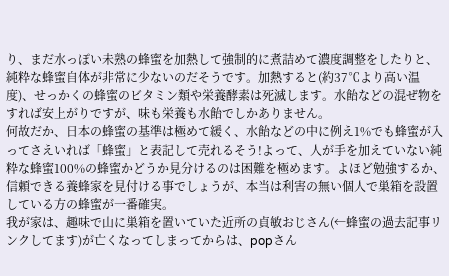り、まだ水っぽい未熟の蜂蜜を加熱して強制的に煮詰めて濃度調整をしたりと、純粋な蜂蜜自体が非常に少ないのだそうです。加熱すると(約37℃より高い温度)、せっかくの蜂蜜のビタミン類や栄養酵素は死滅します。水飴などの混ぜ物をすれば安上がりですが、味も栄養も水飴でしかありません。
何故だか、日本の蜂蜜の基準は極めて緩く、水飴などの中に例え1%でも蜂蜜が入ってさえいれば「蜂蜜」と表記して売れるそう!よって、人が手を加えていない純粋な蜂蜜100%の蜂蜜かどうか見分けるのは困難を極めます。よほど勉強するか、信頼できる養蜂家を見付ける事でしょうが、本当は利害の無い個人で巣箱を設置している方の蜂蜜が一番確実。
我が家は、趣味で山に巣箱を置いていた近所の貞敏おじさん(←蜂蜜の過去記事リンクしてます)が亡くなってしまってからは、popさん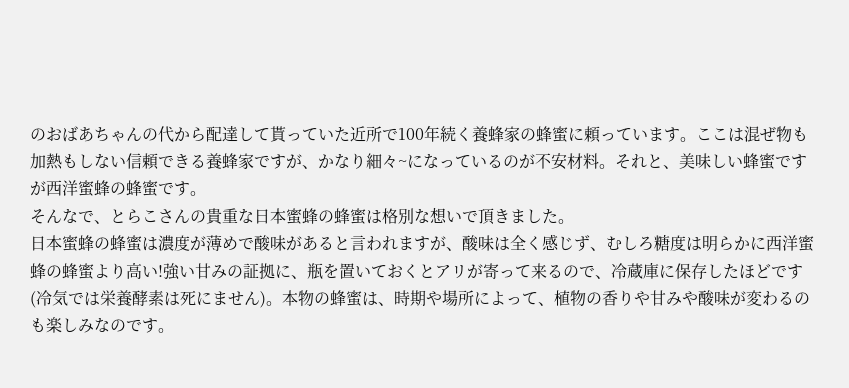のおばあちゃんの代から配達して貰っていた近所で100年続く養蜂家の蜂蜜に頼っています。ここは混ぜ物も加熱もしない信頼できる養蜂家ですが、かなり細々~になっているのが不安材料。それと、美味しい蜂蜜ですが西洋蜜蜂の蜂蜜です。
そんなで、とらこさんの貴重な日本蜜蜂の蜂蜜は格別な想いで頂きました。
日本蜜蜂の蜂蜜は濃度が薄めで酸味があると言われますが、酸味は全く感じず、むしろ糖度は明らかに西洋蜜蜂の蜂蜜より高い!強い甘みの証拠に、瓶を置いておくとアリが寄って来るので、冷蔵庫に保存したほどです(冷気では栄養酵素は死にません)。本物の蜂蜜は、時期や場所によって、植物の香りや甘みや酸味が変わるのも楽しみなのです。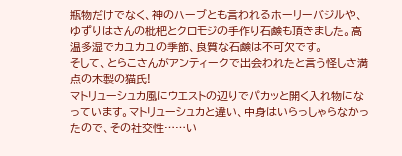瓶物だけでなく、神のハーブとも言われるホーリーバジルや、ゆずりはさんの枇杷とクロモジの手作り石鹸も頂きました。高温多湿でカユカユの季節、良質な石鹸は不可欠です。
そして、とらこさんがアンティークで出会われたと言う怪しさ満点の木製の猫氏!
マトリューシュカ風にウエストの辺りでパカッと開く入れ物になっています。マトリューシュカと違い、中身はいらっしゃらなかったので、その社交性……い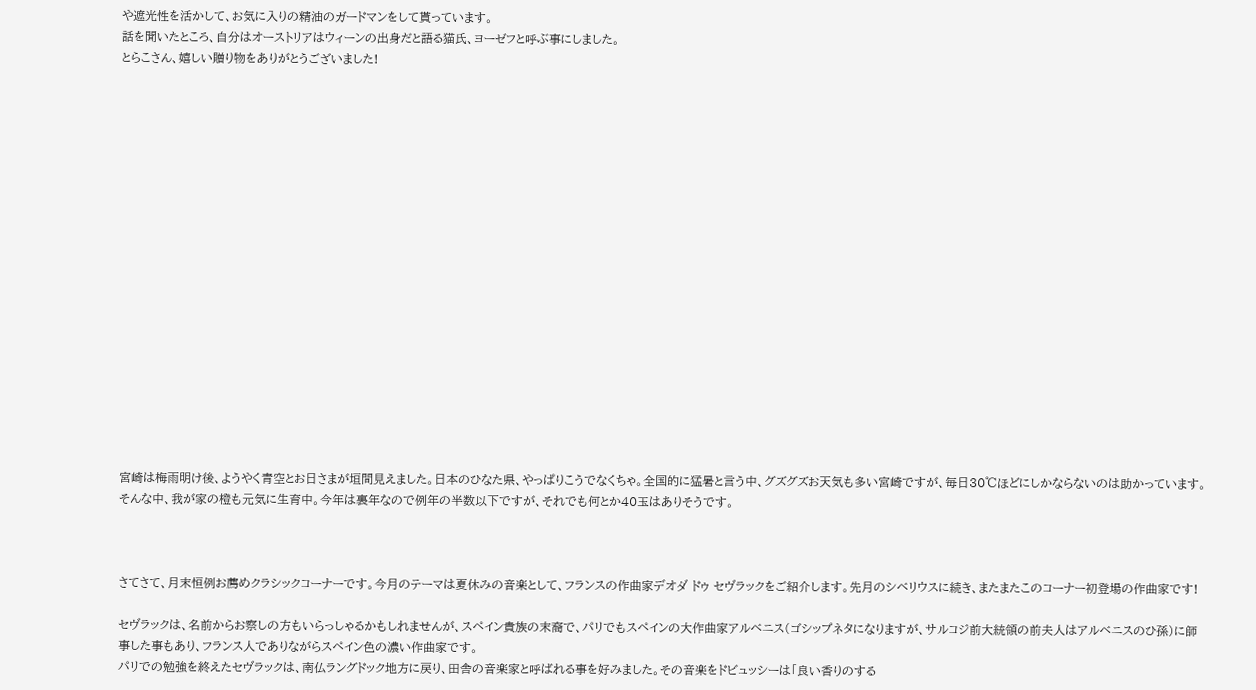や遮光性を活かして、お気に入りの精油のガードマンをして貰っています。
話を聞いたところ、自分はオーストリアはウィーンの出身だと語る猫氏、ヨーゼフと呼ぶ事にしました。
とらこさん、嬉しい贈り物をありがとうございました!



















宮崎は梅雨明け後、ようやく青空とお日さまが垣間見えました。日本のひなた県、やっぱりこうでなくちゃ。全国的に猛暑と言う中、グズグズお天気も多い宮崎ですが、毎日30℃ほどにしかならないのは助かっています。
そんな中、我が家の橙も元気に生育中。今年は裏年なので例年の半数以下ですが、それでも何とか40玉はありそうです。



さてさて、月末恒例お薦めクラシックコーナーです。今月のテーマは夏休みの音楽として、フランスの作曲家デオダ ドゥ セヴラックをご紹介します。先月のシベリウスに続き、またまたこのコーナー初登場の作曲家です!

セヴラックは、名前からお察しの方もいらっしゃるかもしれませんが、スペイン貴族の末裔で、パリでもスペインの大作曲家アルベニス(ゴシップネタになりますが、サルコジ前大統領の前夫人はアルベニスのひ孫)に師事した事もあり、フランス人でありながらスペイン色の濃い作曲家です。
パリでの勉強を終えたセヴラックは、南仏ラングドック地方に戻り、田舎の音楽家と呼ばれる事を好みました。その音楽をドビュッシーは「良い香りのする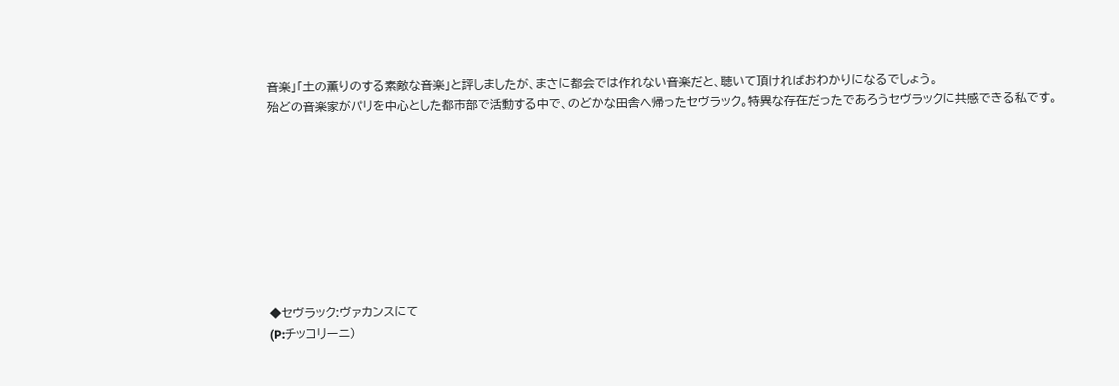音楽」「土の薫りのする素敵な音楽」と評しましたが、まさに都会では作れない音楽だと、聴いて頂ければおわかりになるでしょう。
殆どの音楽家がパリを中心とした都市部で活動する中で、のどかな田舎へ帰ったセヴラック。特異な存在だったであろうセヴラックに共感できる私です。









◆セヴラック:ヴァカンスにて
(P:チッコリーニ)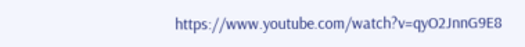https://www.youtube.com/watch?v=qyO2JnnG9E8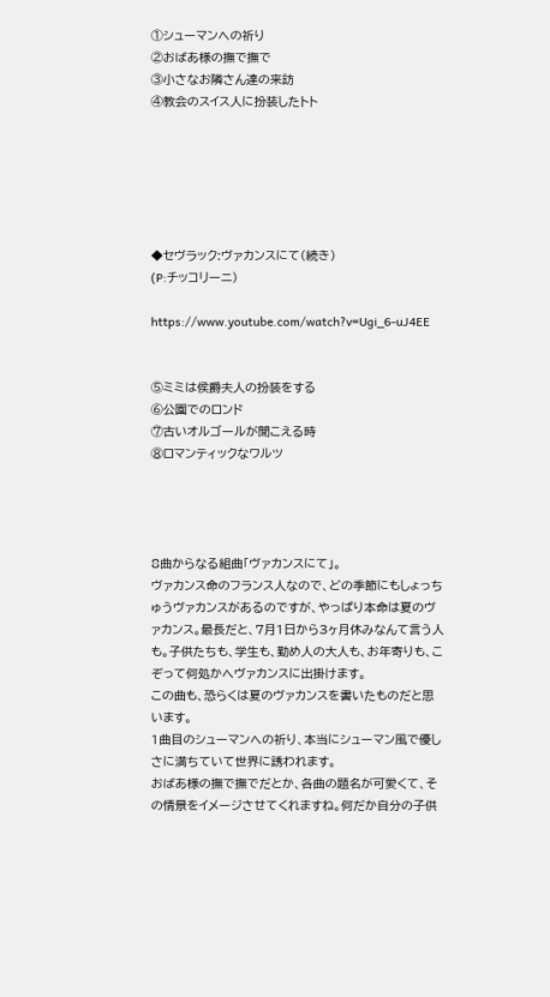①シューマンへの祈り
②おばあ様の撫で撫で
③小さなお隣さん達の来訪
④教会のスイス人に扮装したトト






◆セヴラック:ヴァカンスにて(続き)
(P:チッコリーニ)

https://www.youtube.com/watch?v=Ugi_6-uJ4EE


⑤ミミは侯爵夫人の扮装をする
⑥公園でのロンド
⑦古いオルゴールが聞こえる時
⑧ロマンティックなワルツ




8曲からなる組曲「ヴァカンスにて」。
ヴァカンス命のフランス人なので、どの季節にもしょっちゅうヴァカンスがあるのですが、やっぱり本命は夏のヴァカンス。最長だと、7月1日から3ヶ月休みなんて言う人も。子供たちも、学生も、勤め人の大人も、お年寄りも、こぞって何処かへヴァカンスに出掛けます。
この曲も、恐らくは夏のヴァカンスを書いたものだと思います。
1曲目のシューマンへの祈り、本当にシューマン風で優しさに満ちていて世界に誘われます。
おばあ様の撫で撫でだとか、各曲の題名が可愛くて、その情景をイメージさせてくれますね。何だか自分の子供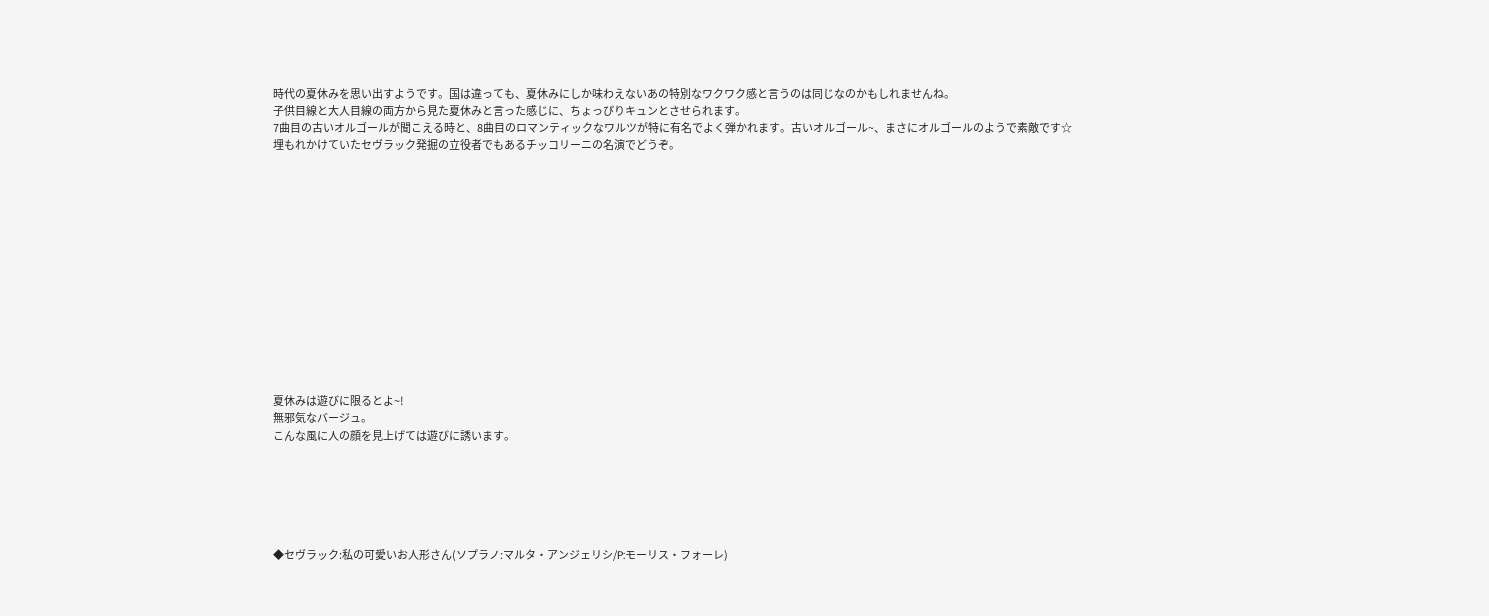時代の夏休みを思い出すようです。国は違っても、夏休みにしか味わえないあの特別なワクワク感と言うのは同じなのかもしれませんね。
子供目線と大人目線の両方から見た夏休みと言った感じに、ちょっぴりキュンとさせられます。
7曲目の古いオルゴールが聞こえる時と、8曲目のロマンティックなワルツが特に有名でよく弾かれます。古いオルゴール~、まさにオルゴールのようで素敵です☆
埋もれかけていたセヴラック発掘の立役者でもあるチッコリーニの名演でどうぞ。














夏休みは遊びに限るとよ~!
無邪気なバージュ。
こんな風に人の顔を見上げては遊びに誘います。






◆セヴラック:私の可愛いお人形さん(ソプラノ:マルタ・アンジェリシ/P:モーリス・フォーレ)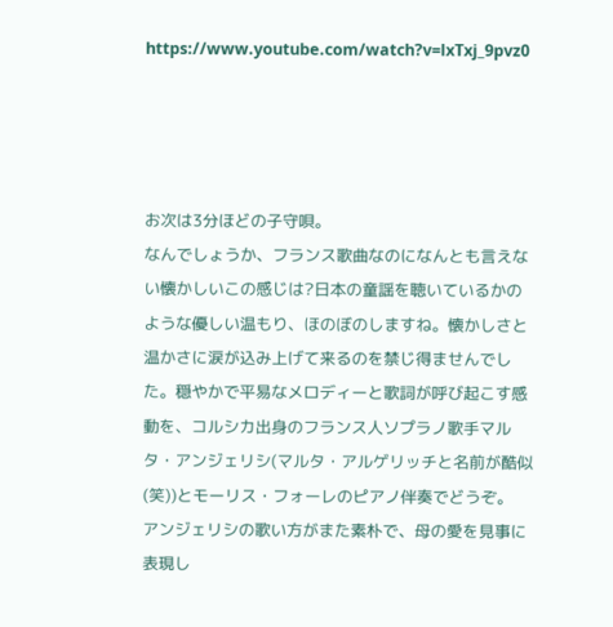https://www.youtube.com/watch?v=lxTxj_9pvz0




お次は3分ほどの子守唄。
なんでしょうか、フランス歌曲なのになんとも言えない懐かしいこの感じは?日本の童謡を聴いているかのような優しい温もり、ほのぼのしますね。懐かしさと温かさに涙が込み上げて来るのを禁じ得ませんでした。穏やかで平易なメロディーと歌詞が呼び起こす感動を、コルシカ出身のフランス人ソプラノ歌手マルタ・アンジェリシ(マルタ・アルゲリッチと名前が酷似(笑))とモーリス・フォーレのピアノ伴奏でどうぞ。
アンジェリシの歌い方がまた素朴で、母の愛を見事に表現し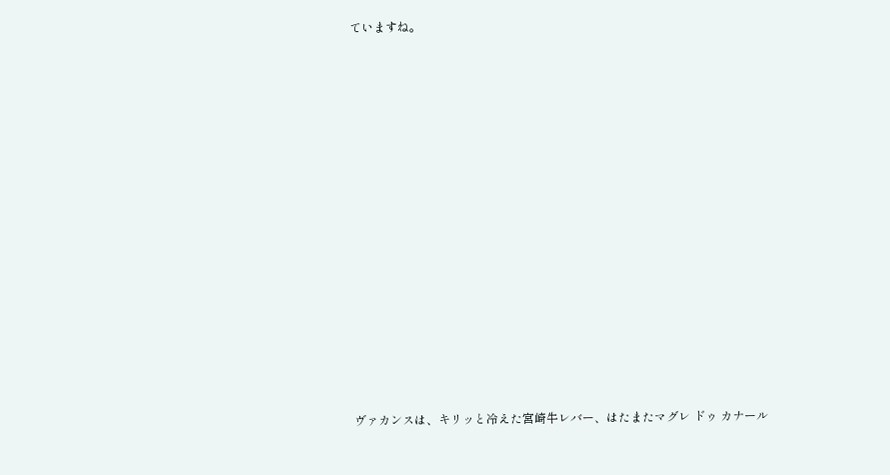ていますね。















ヴァカンスは、キリッと冷えた宮崎牛レバー、はたまたマグレ ドゥ カナール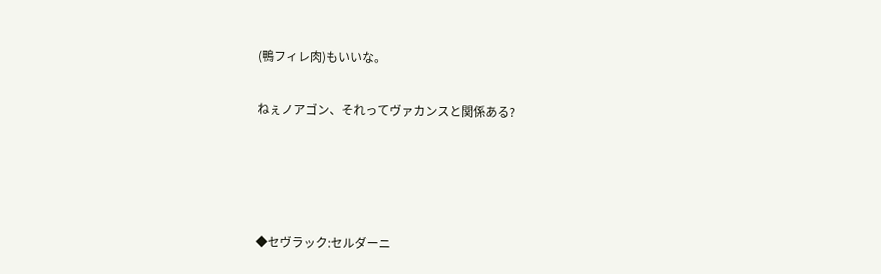(鴨フィレ肉)もいいな。

ねぇノアゴン、それってヴァカンスと関係ある?




◆セヴラック:セルダーニ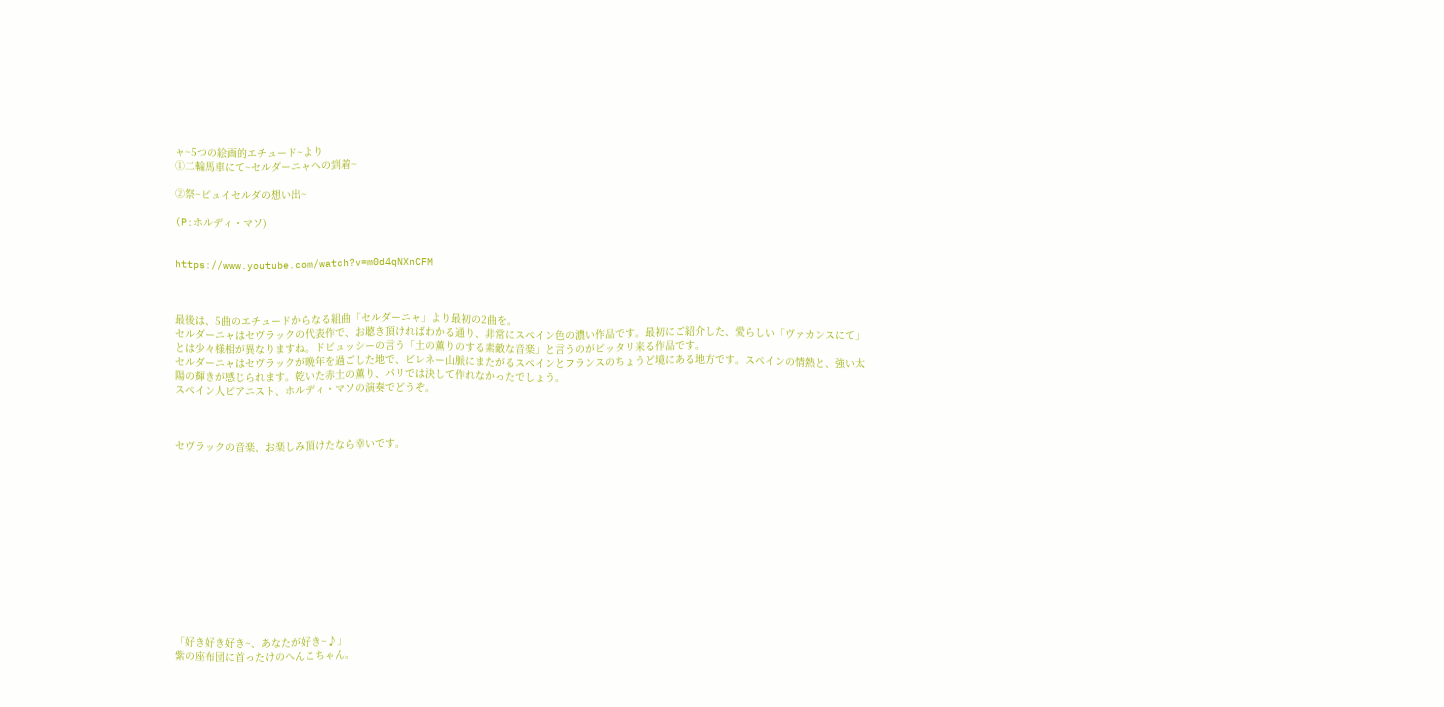ャ~5つの絵画的エチュード~より
①二輪馬車にて~セルダーニャへの到着~

②祭~ピュイセルダの想い出~

(P:ホルディ・マソ)


https://www.youtube.com/watch?v=m0d4qNXnCFM



最後は、5曲のエチュードからなる組曲「セルダーニャ」より最初の2曲を。
セルダーニャはセヴラックの代表作で、お聴き頂ければわかる通り、非常にスペイン色の濃い作品です。最初にご紹介した、愛らしい「ヴァカンスにて」とは少々様相が異なりますね。ドビュッシーの言う「土の薫りのする素敵な音楽」と言うのがピッタリ来る作品です。
セルダーニャはセヴラックが晩年を過ごした地で、ピレネー山脈にまたがるスペインとフランスのちょうど境にある地方です。スペインの情熱と、強い太陽の輝きが感じられます。乾いた赤土の薫り、パリでは決して作れなかったでしょう。
スペイン人ピアニスト、ホルディ・マソの演奏でどうぞ。



セヴラックの音楽、お楽しみ頂けたなら幸いです。













「好き好き好き~、あなたが好き~♪」
紫の座布団に首ったけのへんこちゃん。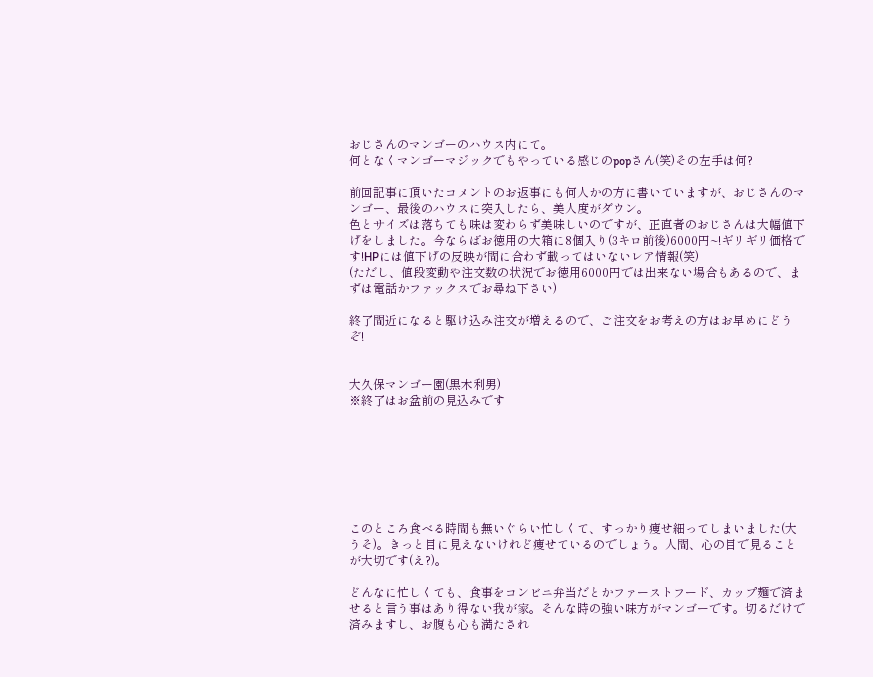おじさんのマンゴーのハウス内にて。
何となくマンゴーマジックでもやっている感じのpopさん(笑)その左手は何?

前回記事に頂いたコメントのお返事にも何人かの方に書いていますが、おじさんのマンゴー、最後のハウスに突入したら、美人度がダウン。
色とサイズは落ちても味は変わらず美味しいのですが、正直者のおじさんは大幅値下げをしました。今ならばお徳用の大箱に8個入り(3キロ前後)6000円~!ギリギリ価格です!HPには値下げの反映が間に合わず載ってはいないレア情報(笑)
(ただし、値段変動や注文数の状況でお徳用6000円では出来ない場合もあるので、まずは電話かファックスでお尋ね下さい)

終了間近になると駆け込み注文が増えるので、ご注文をお考えの方はお早めにどうぞ!


大久保マンゴー園(黒木利男)
※終了はお盆前の見込みです







このところ食べる時間も無いぐらい忙しくて、すっかり痩せ細ってしまいました(大うそ)。きっと目に見えないけれど痩せているのでしょう。人間、心の目で見ることが大切です(え?)。

どんなに忙しくても、食事をコンビニ弁当だとかファーストフード、カップ麺で済ませると言う事はあり得ない我が家。そんな時の強い味方がマンゴーです。切るだけで済みますし、お腹も心も満たされ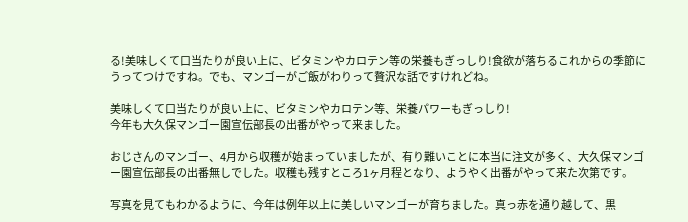る!美味しくて口当たりが良い上に、ビタミンやカロテン等の栄養もぎっしり!食欲が落ちるこれからの季節にうってつけですね。でも、マンゴーがご飯がわりって贅沢な話ですけれどね。

美味しくて口当たりが良い上に、ビタミンやカロテン等、栄養パワーもぎっしり!
今年も大久保マンゴー園宣伝部長の出番がやって来ました。

おじさんのマンゴー、4月から収穫が始まっていましたが、有り難いことに本当に注文が多く、大久保マンゴー園宣伝部長の出番無しでした。収穫も残すところ1ヶ月程となり、ようやく出番がやって来た次第です。

写真を見てもわかるように、今年は例年以上に美しいマンゴーが育ちました。真っ赤を通り越して、黒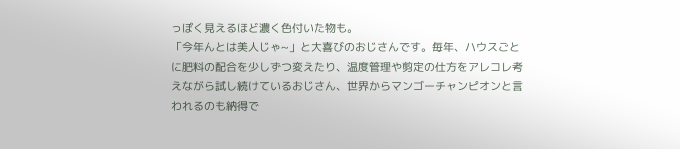っぽく見えるほど濃く色付いた物も。
「今年んとは美人じゃ~」と大喜びのおじさんです。毎年、ハウスごとに肥料の配合を少しずつ変えたり、温度管理や剪定の仕方をアレコレ考えながら試し続けているおじさん、世界からマンゴーチャンピオンと言われるのも納得で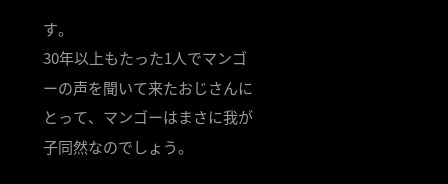す。
30年以上もたった1人でマンゴーの声を聞いて来たおじさんにとって、マンゴーはまさに我が子同然なのでしょう。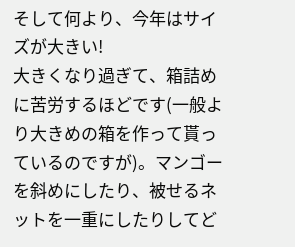そして何より、今年はサイズが大きい!
大きくなり過ぎて、箱詰めに苦労するほどです(一般より大きめの箱を作って貰っているのですが)。マンゴーを斜めにしたり、被せるネットを一重にしたりしてど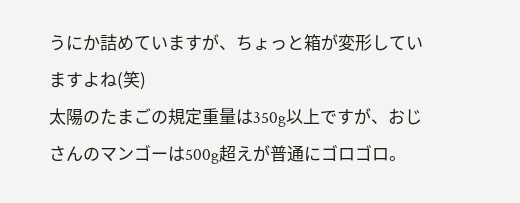うにか詰めていますが、ちょっと箱が変形していますよね(笑)
太陽のたまごの規定重量は350g以上ですが、おじさんのマンゴーは500g超えが普通にゴロゴロ。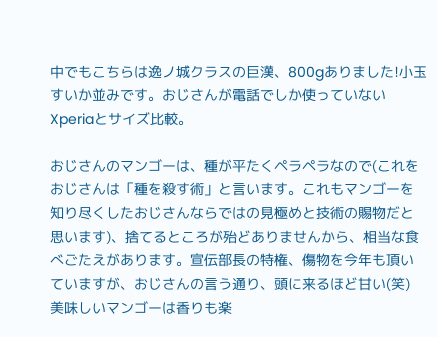中でもこちらは逸ノ城クラスの巨漢、800gありました!小玉すいか並みです。おじさんが電話でしか使っていないXperiaとサイズ比較。

おじさんのマンゴーは、種が平たくペラペラなので(これをおじさんは「種を殺す術」と言います。これもマンゴーを知り尽くしたおじさんならではの見極めと技術の賜物だと思います)、捨てるところが殆どありませんから、相当な食べごたえがあります。宣伝部長の特権、傷物を今年も頂いていますが、おじさんの言う通り、頭に来るほど甘い(笑)
美味しいマンゴーは香りも楽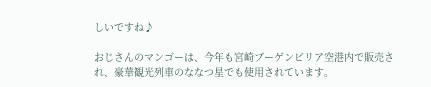しいですね♪

おじさんのマンゴーは、今年も宮崎ブーゲンビリア空港内で販売され、豪華観光列車のななつ星でも使用されています。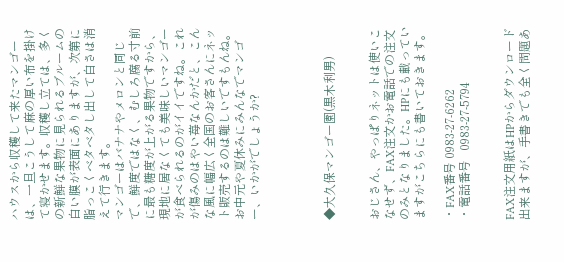ハウスから収穫して来たマンゴーは、一旦こうして麻の厚い布を掛けて寝かせます。収穫し立ては、多くの新鮮な果物に見られるブルームの白い膜が表面にありますが、次第に脂っこくベタベタし出して白さは消えて行きます。
マンゴーはバナナやメロンと同じで、鮮度ではなく、むしろ腐る寸前に最も糖度が上がる果物ですから、現地に居なくても美味しいマンゴーが食べられるのがイイですね。これが傷みのはやい苺なんかだと、こんな風に幅広く全国のお客さんにネット販売するのは難しいですもんね。
お中元や夏休みにみんなでマンゴー、いかがでしょうか?




◆大久保マンゴー園(黒木利男)


おじさん、やっぱりネットは使いこなせず、FAX注文かお電話での注文のみとなりました。HPにも載っていますがこちらにも書いておきます。

・FAX番号 0983-27-6262
・電話番号   0983-27-5794


FAX注文用紙はHPからダウンロード出来ますが、手書きでも全く問題あ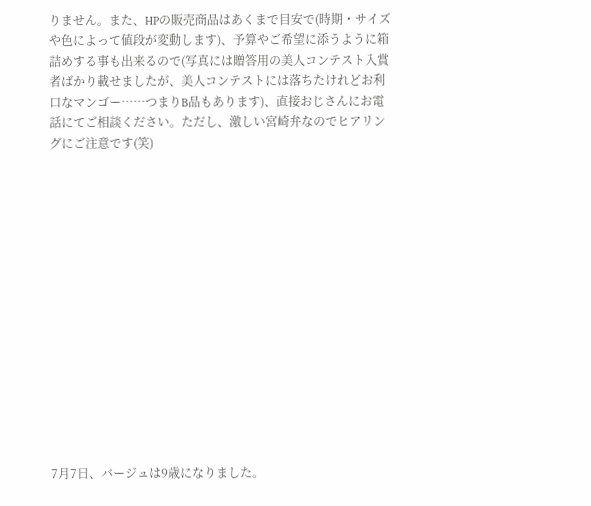りません。また、HPの販売商品はあくまで目安で(時期・サイズや色によって値段が変動します)、予算やご希望に添うように箱詰めする事も出来るので(写真には贈答用の美人コンテスト入賞者ばかり載せましたが、美人コンテストには落ちたけれどお利口なマンゴー……つまりB品もあります)、直接おじさんにお電話にてご相談ください。ただし、激しい宮崎弁なのでヒアリングにご注意です(笑)















7月7日、バージュは9歳になりました。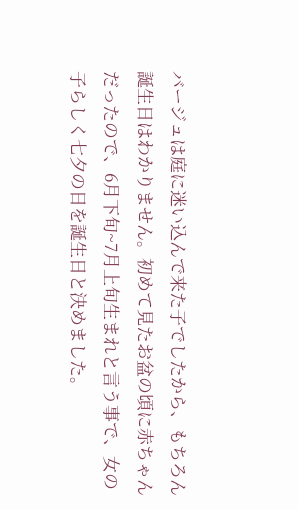バージュは庭に迷い込んで来た子でしたから、もちろん誕生日はわかりません。初めて見たお盆の頃に赤ちゃんだったので、6月下旬~7月上旬生まれと言う事で、女の子らしく七夕の日を誕生日と決めました。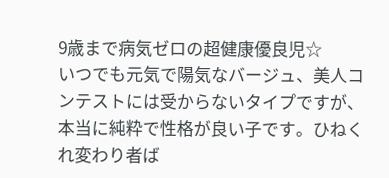9歳まで病気ゼロの超健康優良児☆
いつでも元気で陽気なバージュ、美人コンテストには受からないタイプですが、本当に純粋で性格が良い子です。ひねくれ変わり者ば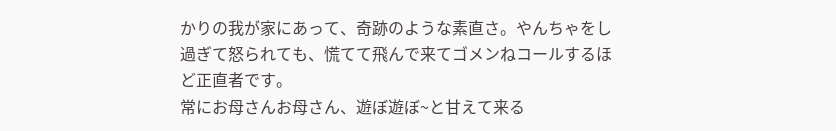かりの我が家にあって、奇跡のような素直さ。やんちゃをし過ぎて怒られても、慌てて飛んで来てゴメンねコールするほど正直者です。
常にお母さんお母さん、遊ぼ遊ぼ~と甘えて来る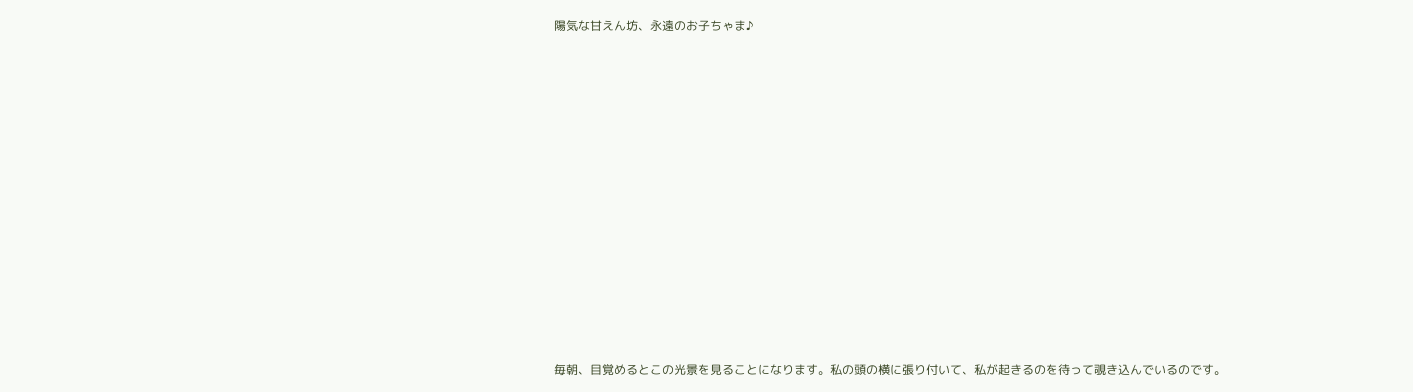陽気な甘えん坊、永遠のお子ちゃま♪













毎朝、目覚めるとこの光景を見ることになります。私の頭の横に張り付いて、私が起きるのを待って覗き込んでいるのです。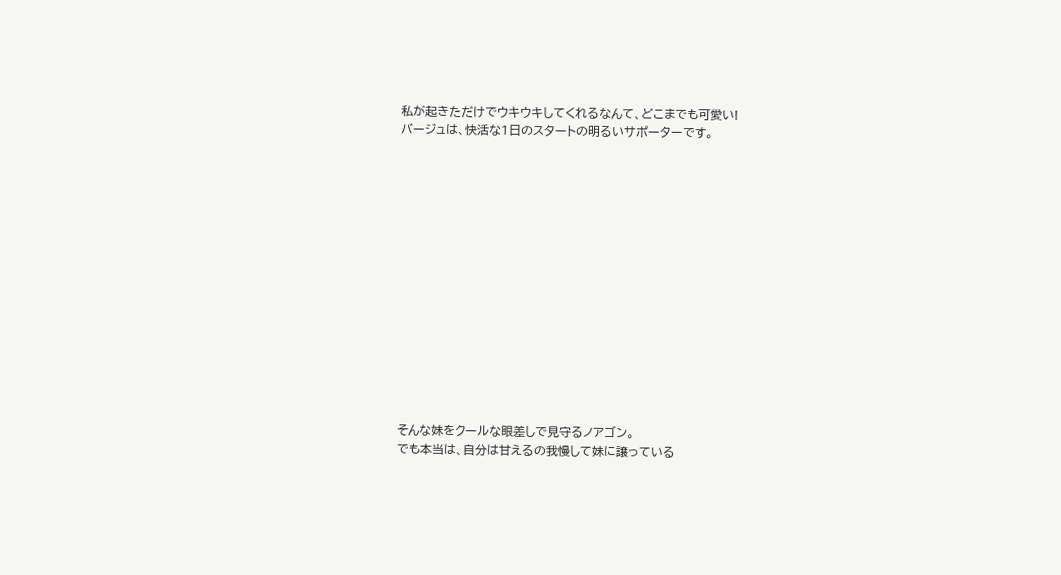私が起きただけでウキウキしてくれるなんて、どこまでも可愛い!
バージュは、快活な1日のスタートの明るいサポーターです。















そんな妹をクールな眼差しで見守るノアゴン。
でも本当は、自分は甘えるの我慢して妹に譲っている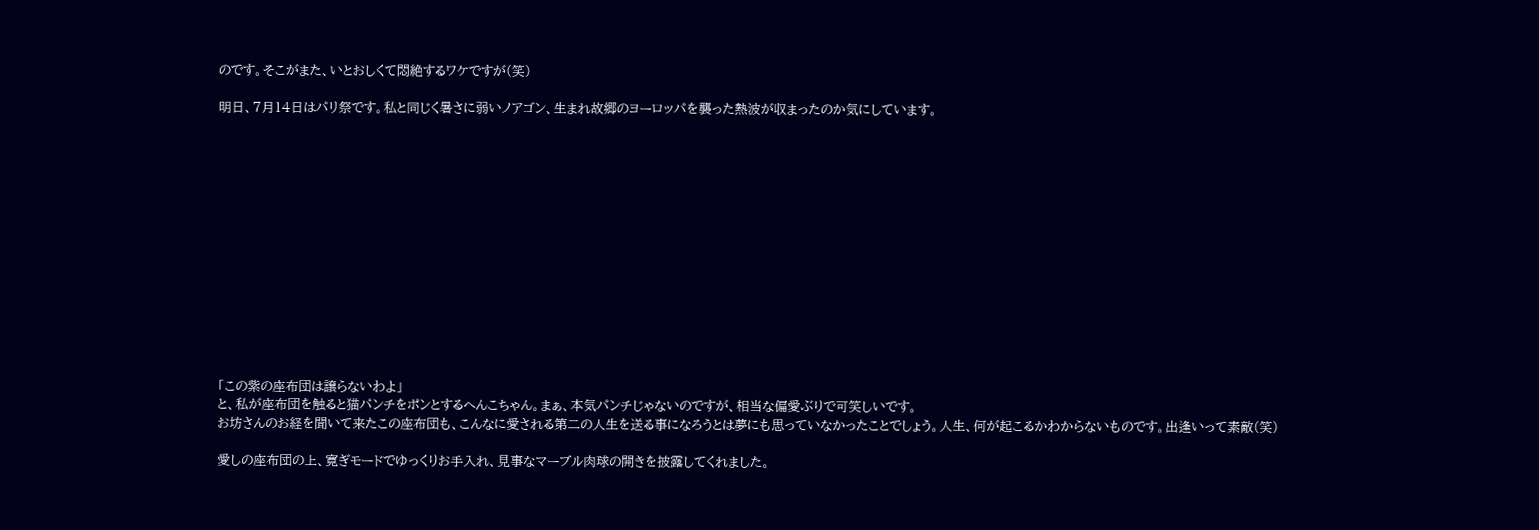のです。そこがまた、いとおしくて悶絶するワケですが(笑)

明日、7月14日はパリ祭です。私と同じく暑さに弱いノアゴン、生まれ故郷のヨーロッパを襲った熱波が収まったのか気にしています。














「この紫の座布団は譲らないわよ」
と、私が座布団を触ると猫パンチをポンとするへんこちゃん。まぁ、本気パンチじゃないのですが、相当な偏愛ぶりで可笑しいです。
お坊さんのお経を聞いて来たこの座布団も、こんなに愛される第二の人生を送る事になろうとは夢にも思っていなかったことでしょう。人生、何が起こるかわからないものです。出逢いって素敵(笑)

愛しの座布団の上、寛ぎモードでゆっくりお手入れ、見事なマーブル肉球の開きを披露してくれました。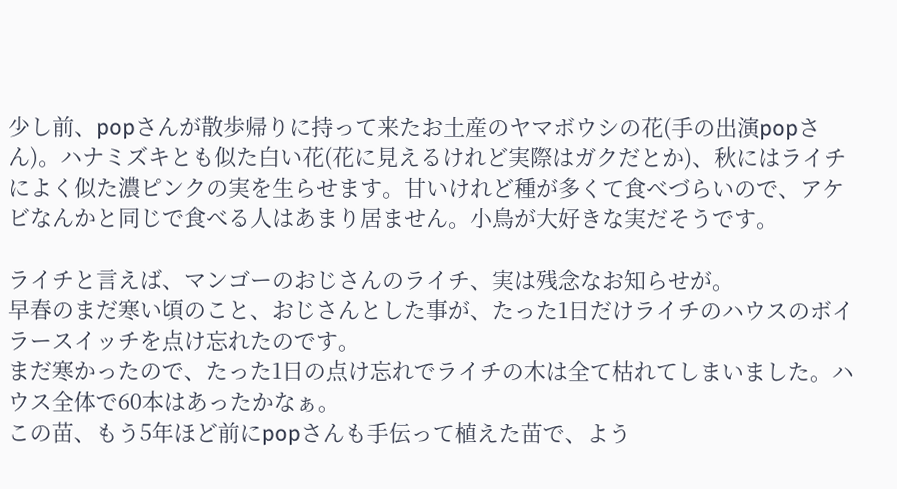少し前、popさんが散歩帰りに持って来たお土産のヤマボウシの花(手の出演popさん)。ハナミズキとも似た白い花(花に見えるけれど実際はガクだとか)、秋にはライチによく似た濃ピンクの実を生らせます。甘いけれど種が多くて食べづらいので、アケビなんかと同じで食べる人はあまり居ません。小鳥が大好きな実だそうです。

ライチと言えば、マンゴーのおじさんのライチ、実は残念なお知らせが。
早春のまだ寒い頃のこと、おじさんとした事が、たった1日だけライチのハウスのボイラースイッチを点け忘れたのです。
まだ寒かったので、たった1日の点け忘れでライチの木は全て枯れてしまいました。ハウス全体で60本はあったかなぁ。
この苗、もう5年ほど前にpopさんも手伝って植えた苗で、よう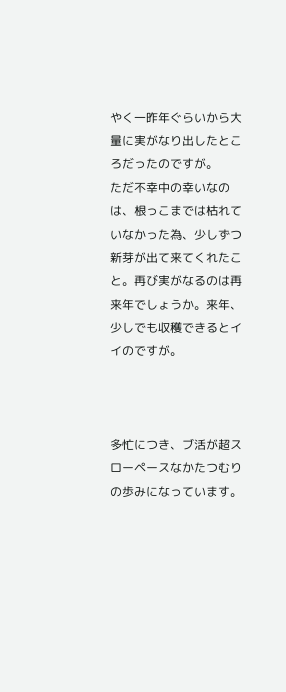やく一昨年ぐらいから大量に実がなり出したところだったのですが。
ただ不幸中の幸いなのは、根っこまでは枯れていなかった為、少しずつ新芽が出て来てくれたこと。再び実がなるのは再来年でしょうか。来年、少しでも収穫できるとイイのですが。



多忙につき、ブ活が超スローペースなかたつむりの歩みになっています。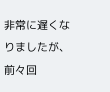非常に遅くなりましたが、前々回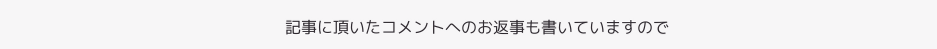記事に頂いたコメントへのお返事も書いていますので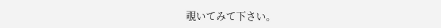覗いてみて下さい。